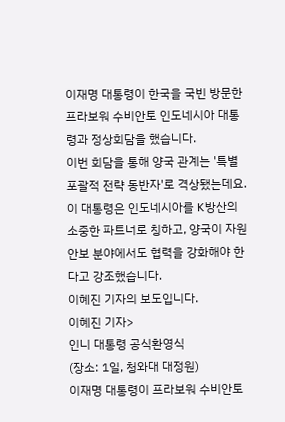이재명 대통령이 한국을 국빈 방문한 프라보워 수비안토 인도네시아 대통령과 정상회담을 했습니다.
이번 회담을 통해 양국 관계는 '특별 포괄적 전략 동반자'로 격상됐는데요.
이 대통령은 인도네시아를 K방산의 소중한 파트너로 칭하고, 양국이 자원 안보 분야에서도 협력을 강화해야 한다고 강조했습니다.
이혜진 기자의 보도입니다.
이혜진 기자>
인니 대통령 공식환영식
(장소: 1일, 청와대 대정원)
이재명 대통령이 프라보워 수비안토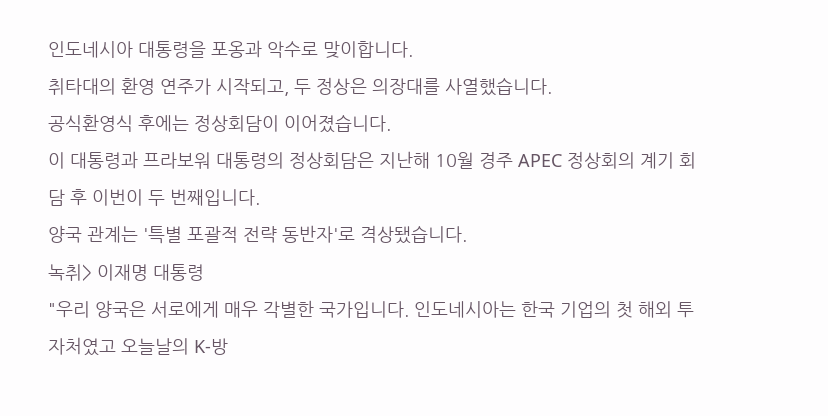인도네시아 대통령을 포옹과 악수로 맞이합니다.
취타대의 환영 연주가 시작되고, 두 정상은 의장대를 사열했습니다.
공식환영식 후에는 정상회담이 이어졌습니다.
이 대통령과 프라보워 대통령의 정상회담은 지난해 10월 경주 APEC 정상회의 계기 회담 후 이번이 두 번째입니다.
양국 관계는 '특별 포괄적 전략 동반자'로 격상됐습니다.
녹취> 이재명 대통령
"우리 양국은 서로에게 매우 각별한 국가입니다. 인도네시아는 한국 기업의 첫 해외 투자처였고 오늘날의 K-방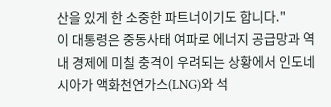산을 있게 한 소중한 파트너이기도 합니다."
이 대통령은 중동사태 여파로 에너지 공급망과 역내 경제에 미칠 충격이 우려되는 상황에서 인도네시아가 액화천연가스(LNG)와 석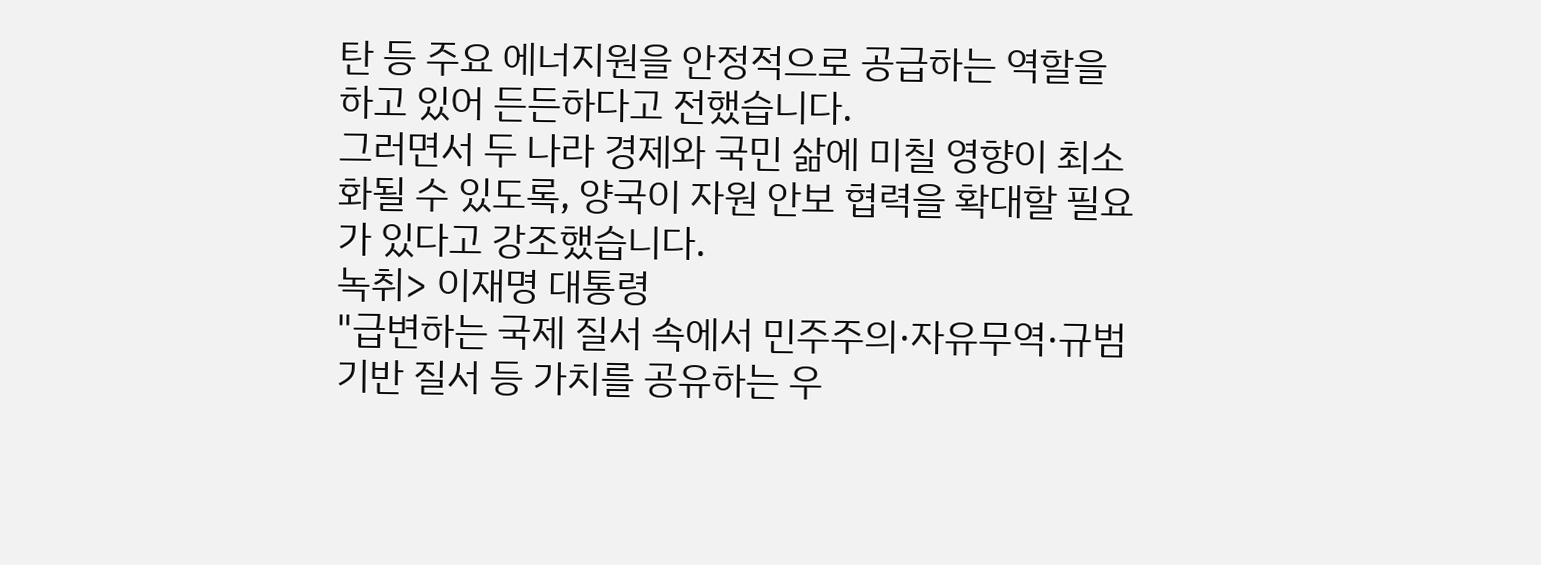탄 등 주요 에너지원을 안정적으로 공급하는 역할을 하고 있어 든든하다고 전했습니다.
그러면서 두 나라 경제와 국민 삶에 미칠 영향이 최소화될 수 있도록, 양국이 자원 안보 협력을 확대할 필요가 있다고 강조했습니다.
녹취> 이재명 대통령
"급변하는 국제 질서 속에서 민주주의·자유무역·규범 기반 질서 등 가치를 공유하는 우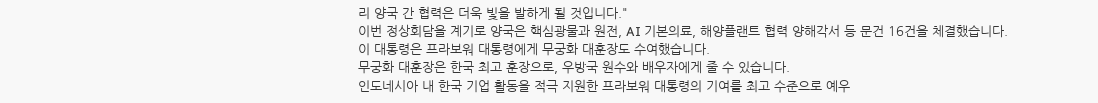리 양국 간 협력은 더욱 빛을 발하게 될 것입니다."
이번 정상회담을 계기로 양국은 핵심광물과 원전, AI 기본의료, 해양플랜트 협력 양해각서 등 문건 16건을 체결했습니다.
이 대통령은 프라보워 대통령에게 무궁화 대훈장도 수여했습니다.
무궁화 대훈장은 한국 최고 훈장으로, 우방국 원수와 배우자에게 줄 수 있습니다.
인도네시아 내 한국 기업 활동을 적극 지원한 프라보워 대통령의 기여를 최고 수준으로 예우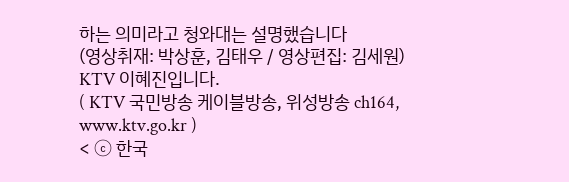하는 의미라고 청와대는 설명했습니다
(영상취재: 박상훈, 김태우 / 영상편집: 김세원)
KTV 이혜진입니다.
( KTV 국민방송 케이블방송, 위성방송 ch164, www.ktv.go.kr )
< ⓒ 한국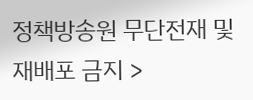정책방송원 무단전재 및 재배포 금지 >